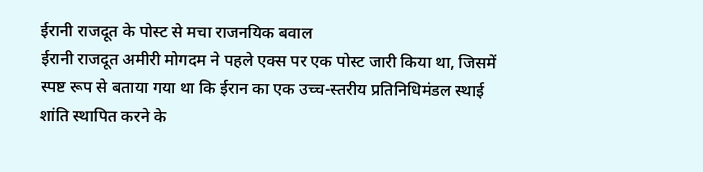ईरानी राजदूत के पोस्ट से मचा राजनयिक बवाल
ईरानी राजदूत अमीरी मोगदम ने पहले एक्स पर एक पोस्ट जारी किया था, जिसमें स्पष्ट रूप से बताया गया था कि ईरान का एक उच्च-स्तरीय प्रतिनिधिमंडल स्थाई शांति स्थापित करने के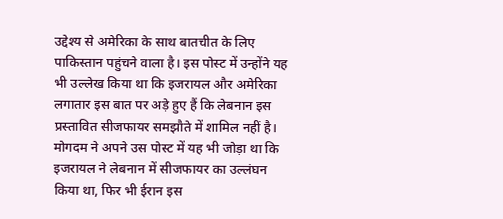उद्देश्य से अमेरिका के साथ बातचीत के लिए पाकिस्तान पहुंचने वाला है। इस पोस्ट में उन्होंने यह भी उल्लेख किया था कि इजरायल और अमेरिका लगातार इस बात पर अड़े हुए हैं कि लेबनान इस प्रस्तावित सीजफायर समझौते में शामिल नहीं है। मोगदम ने अपने उस पोस्ट में यह भी जोड़ा था कि इजरायल ने लेबनान में सीजफायर का उल्लंघन किया था, फिर भी ईरान इस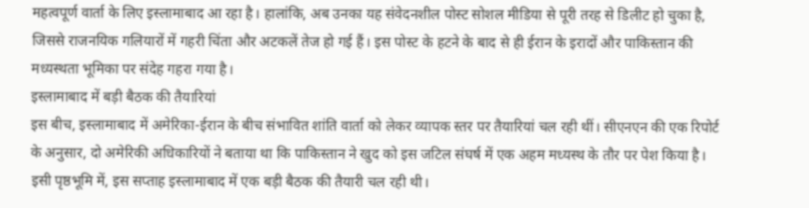महत्वपूर्ण वार्ता के लिए इस्लामाबाद आ रहा है। हालांकि, अब उनका यह संवेदनशील पोस्ट सोशल मीडिया से पूरी तरह से डिलीट हो चुका है, जिससे राजनयिक गलियारों में गहरी चिंता और अटकलें तेज हो गई हैं। इस पोस्ट के हटने के बाद से ही ईरान के इरादों और पाकिस्तान की मध्यस्थता भूमिका पर संदेह गहरा गया है।
इस्लामाबाद में बड़ी बैठक की तैयारियां
इस बीच, इस्लामाबाद में अमेरिका-ईरान के बीच संभावित शांति वार्ता को लेकर व्यापक स्तर पर तैयारियां चल रही थीं। सीएनएन की एक रिपोर्ट के अनुसार, दो अमेरिकी अधिकारियों ने बताया था कि पाकिस्तान ने खुद को इस जटिल संघर्ष में एक अहम मध्यस्थ के तौर पर पेश किया है। इसी पृष्ठभूमि में, इस सप्ताह इस्लामाबाद में एक बड़ी बैठक की तैयारी चल रही थी।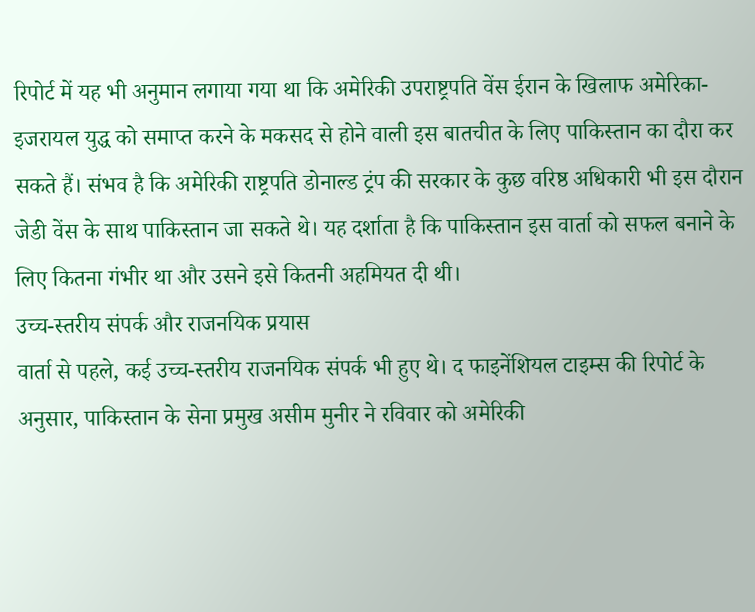रिपोर्ट में यह भी अनुमान लगाया गया था कि अमेरिकी उपराष्ट्रपति वेंस ईरान के खिलाफ अमेरिका-इजरायल युद्ध को समाप्त करने के मकसद से होने वाली इस बातचीत के लिए पाकिस्तान का दौरा कर सकते हैं। संभव है कि अमेरिकी राष्ट्रपति डोनाल्ड ट्रंप की सरकार के कुछ वरिष्ठ अधिकारी भी इस दौरान जेडी वेंस के साथ पाकिस्तान जा सकते थे। यह दर्शाता है कि पाकिस्तान इस वार्ता को सफल बनाने के लिए कितना गंभीर था और उसने इसे कितनी अहमियत दी थी।
उच्च-स्तरीय संपर्क और राजनयिक प्रयास
वार्ता से पहले, कई उच्च-स्तरीय राजनयिक संपर्क भी हुए थे। द फाइनेंशियल टाइम्स की रिपोर्ट के अनुसार, पाकिस्तान के सेना प्रमुख असीम मुनीर ने रविवार को अमेरिकी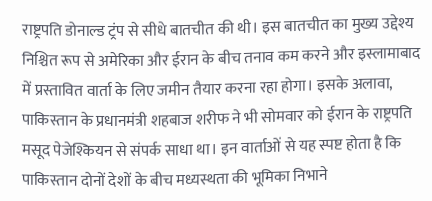राष्ट्रपति डोनाल्ड ट्रंप से सीधे बातचीत की थी। इस बातचीत का मुख्य उद्देश्य निश्चित रूप से अमेरिका और ईरान के बीच तनाव कम करने और इस्लामाबाद में प्रस्तावित वार्ता के लिए जमीन तैयार करना रहा होगा। इसके अलावा, पाकिस्तान के प्रधानमंत्री शहबाज शरीफ ने भी सोमवार को ईरान के राष्ट्रपति मसूद पेजेश्कियन से संपर्क साधा था। इन वार्ताओं से यह स्पष्ट होता है कि पाकिस्तान दोनों देशों के बीच मध्यस्थता की भूमिका निभाने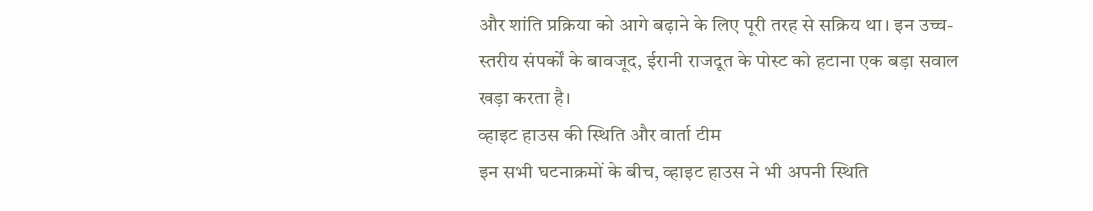और शांति प्रक्रिया को आगे बढ़ाने के लिए पूरी तरह से सक्रिय था। इन उच्च-स्तरीय संपर्कों के बावजूद, ईरानी राजदूत के पोस्ट को हटाना एक बड़ा सवाल खड़ा करता है।
व्हाइट हाउस की स्थिति और वार्ता टीम
इन सभी घटनाक्रमों के बीच, व्हाइट हाउस ने भी अपनी स्थिति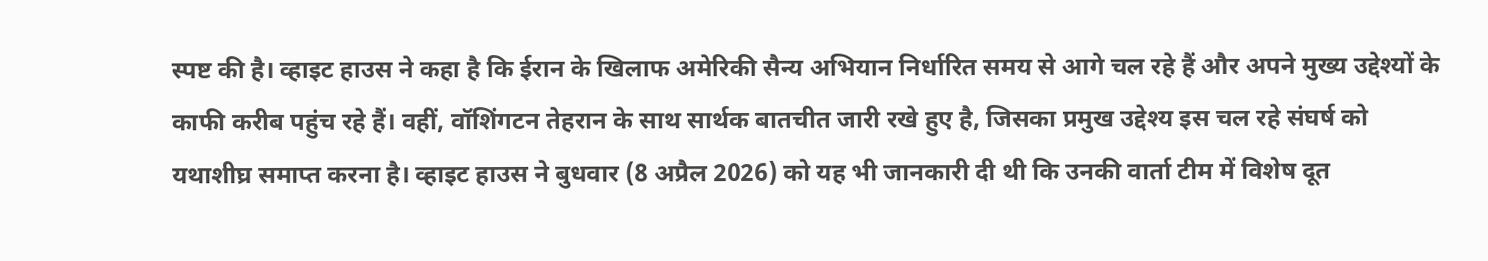स्पष्ट की है। व्हाइट हाउस ने कहा है कि ईरान के खिलाफ अमेरिकी सैन्य अभियान निर्धारित समय से आगे चल रहे हैं और अपने मुख्य उद्देश्यों के काफी करीब पहुंच रहे हैं। वहीं, वॉशिंगटन तेहरान के साथ सार्थक बातचीत जारी रखे हुए है, जिसका प्रमुख उद्देश्य इस चल रहे संघर्ष को यथाशीघ्र समाप्त करना है। व्हाइट हाउस ने बुधवार (8 अप्रैल 2026) को यह भी जानकारी दी थी कि उनकी वार्ता टीम में विशेष दूत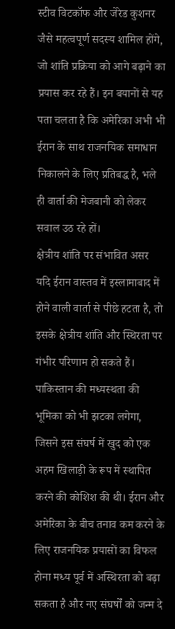स्टीव विटकॉफ और जेरेड कुशनर जैसे महत्वपूर्ण सदस्य शामिल होंगे, जो शांति प्रक्रिया को आगे बढ़ाने का प्रयास कर रहे हैं। इन बयानों से यह पता चलता है कि अमेरिका अभी भी ईरान के साथ राजनयिक समाधान निकालने के लिए प्रतिबद्ध है, भले ही वार्ता की मेजबानी को लेकर सवाल उठ रहे हों।
क्षेत्रीय शांति पर संभावित असर
यदि ईरान वास्तव में इस्लामाबाद में होने वाली वार्ता से पीछे हटता है, तो इसके क्षेत्रीय शांति और स्थिरता पर गंभीर परिणाम हो सकते हैं। पाकिस्तान की मध्यस्थता की भूमिका को भी झटका लगेगा, जिसने इस संघर्ष में खुद को एक अहम खिलाड़ी के रूप में स्थापित करने की कोशिश की थी। ईरान और अमेरिका के बीच तनाव कम करने के लिए राजनयिक प्रयासों का विफल होना मध्य पूर्व में अस्थिरता को बढ़ा सकता है और नए संघर्षों को जन्म दे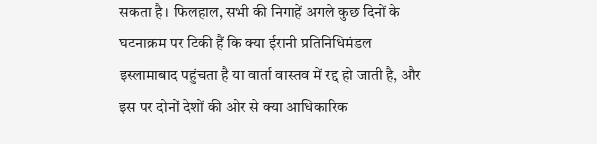सकता है। फिलहाल, सभी की निगाहें अगले कुछ दिनों के घटनाक्रम पर टिकी हैं कि क्या ईरानी प्रतिनिधिमंडल इस्लामाबाद पहुंचता है या वार्ता वास्तव में रद्द हो जाती है, और इस पर दोनों देशों की ओर से क्या आधिकारिक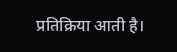प्रतिक्रिया आती है।